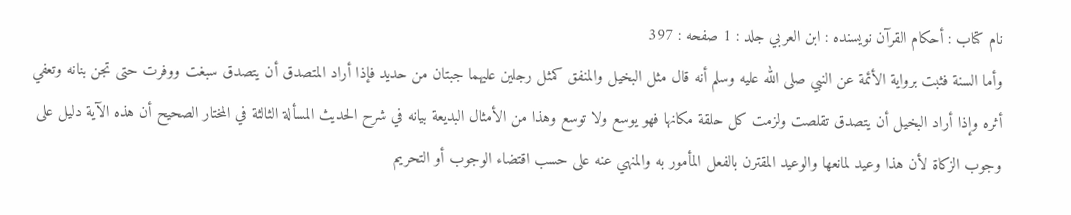نام کتاب : أحكام القرآن نویسنده : ابن العربي جلد : 1 صفحه : 397
وأما السنة فثبت برواية الأئمة عن النبي صلى الله عليه وسلم أنه قال مثل البخيل والمنفق كمثل رجلين عليهما جبتان من حديد فإذا أراد المتصدق أن يتصدق سبغت ووفرت حتى تجن بنانه وتعفي أثره وإذا أراد البخيل أن يتصدق تقلصت ولزمت كل حلقة مكانها فهو يوسع ولا توسع وهذا من الأمثال البديعة بيانه في شرح الحديث المسألة الثالثة في المختار الصحيح أن هذه الآية دليل على وجوب الزكاة لأن هذا وعيد لمانعها والوعيد المقترن بالفعل المأمور به والمنهي عنه على حسب اقتضاء الوجوب أو التحريم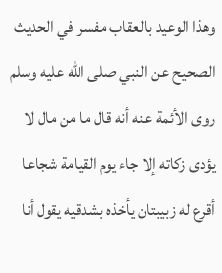وهذا الوعيد بالعقاب مفسر في الحديث الصحيح عن النبي صلى الله عليه وسلم روى الأئمة عنه أنه قال ما من مال لا يؤدى زكاته إلا جاء يوم القيامة شجاعا أقرع له زبيبتان يأخذه بشدقيه يقول أنا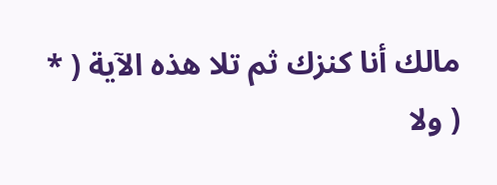مالك أنا كنزك ثم تلا هذه الآية ( * ( ولا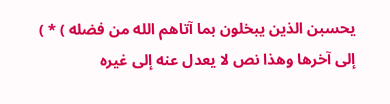يحسبن الذين يبخلون بما آتاهم الله من فضله ) * ) إلى آخرها وهذا نص لا يعدل عنه إلى غيره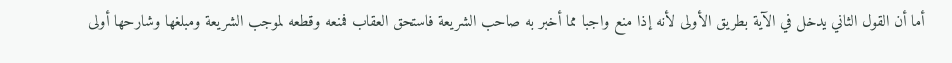أما أن القول الثاني يدخل في الآية بطريق الأولى لأنه إذا منع واجبا مما أخبر به صاحب الشريعة فاستحق العقاب فمنعه وقطعه لموجب الشريعة ومبلغها وشارحها أولى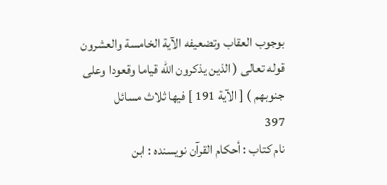بوجوب العقاب وتضعيفه الآية الخامسة والعشرون قوله تعالى ( الذين يذكرون الله قياما وقعودا وعلى جنوبهم ) [ الآية 191 ] فيها ثلاث مسائل
397
نام کتاب : أحكام القرآن نویسنده : ابن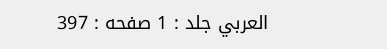العربي جلد : 1 صفحه : 397